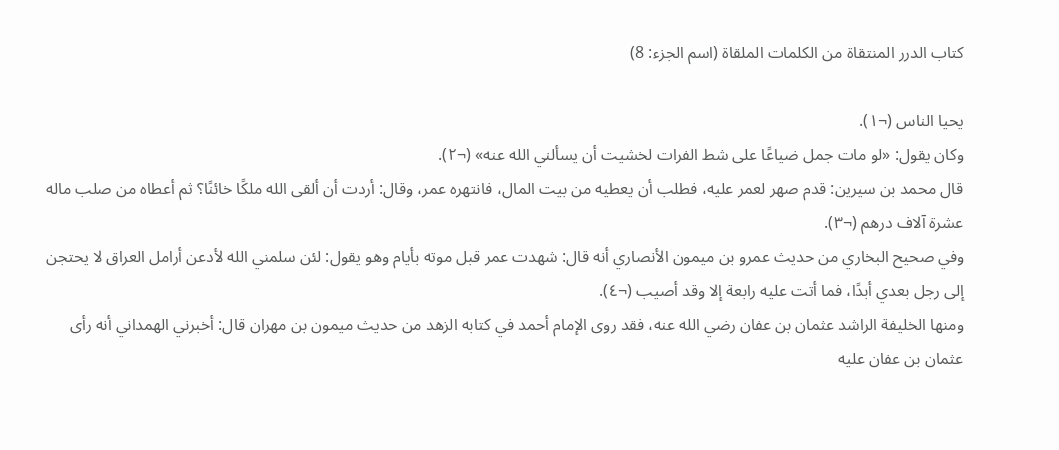كتاب الدرر المنتقاة من الكلمات الملقاة (اسم الجزء: 8)

يحيا الناس (¬١).
وكان يقول: «لو مات جمل ضياعًا على شط الفرات لخشيت أن يسألني الله عنه» (¬٢).
قال محمد بن سيرين: قدم صهر لعمر عليه، فطلب أن يعطيه من بيت المال، فانتهره عمر، وقال: أردت أن ألقى الله ملكًا خائنًا؟ ثم أعطاه من صلب ماله عشرة آلاف درهم (¬٣).
وفي صحيح البخاري من حديث عمرو بن ميمون الأنصاري أنه قال: شهدت عمر قبل موته بأيام وهو يقول: لئن سلمني الله لأدعن أرامل العراق لا يحتجن إلى رجل بعدي أبدًا، فما أتت عليه رابعة إلا وقد أصيب (¬٤).
ومنها الخليفة الراشد عثمان بن عفان رضي الله عنه، فقد روى الإمام أحمد في كتابه الزهد من حديث ميمون بن مهران قال: أخبرني الهمداني أنه رأى عثمان بن عفان عليه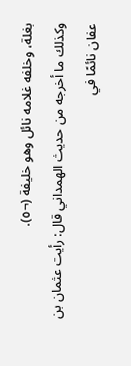بغلة، وخلفه غلامه نائل وهو خليفة (¬٥).
وكذلك ما أخرجه من حديث الهمداني قال: رأيت عثمان بن عفان نائمًا في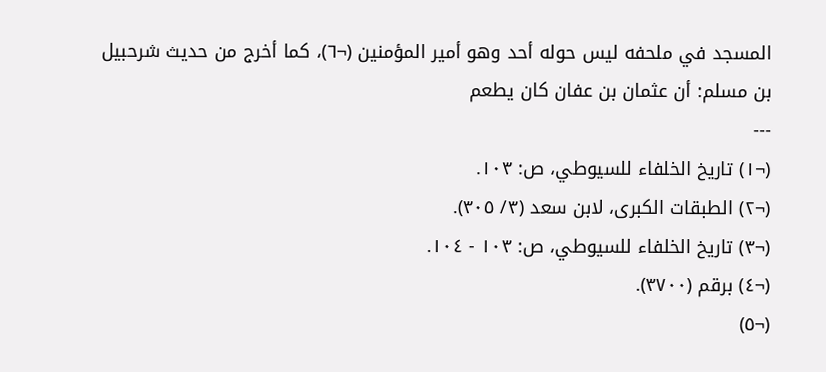المسجد في ملحفه ليس حوله أحد وهو أمير المؤمنين (¬٦)، كما أخرج من حديث شرحبيل بن مسلم: أن عثمان بن عفان كان يطعم
---
(¬١) تاريخ الخلفاء للسيوطي، ص: ١٠٣.
(¬٢) الطبقات الكبرى، لابن سعد (٣/ ٣٠٥).
(¬٣) تاريخ الخلفاء للسيوطي، ص: ١٠٣ - ١٠٤.
(¬٤) برقم (٣٧٠٠).
(¬٥)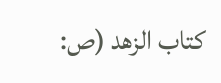كتاب الزهد (ص: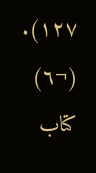١٢٧).
(¬٦) كتاب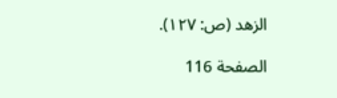الزهد (ص: ١٢٧).

الصفحة 116